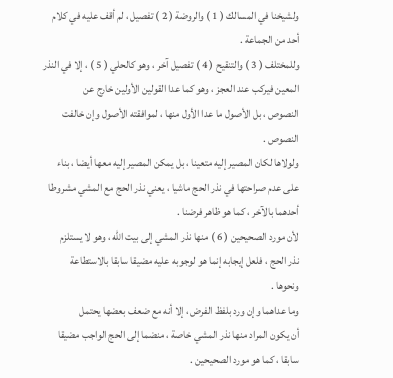ولشيخنا في المسالك ( 1 ) والروضة ( 2 ) تفصيل ، لم أقف عليه في كلام
أحد من الجماعة .
وللمختلف ( 3 ) والتنقيح ( 4 ) تفصيل آخر ، وهو كالحلي ( 5 ) ، إلا في النذر
المعين فيركب عند العجز ، وهو كما عدا القولين الأولين خارج عن
النصوص ، بل الأصول ما عدا الأول منها ، لموافقته الأصول وإن خالفت
النصوص .
ولولاها لكان المصير إليه متعينا ، بل يمكن المصير إليه معها أيضا ، بناء
على عدم صراحتها في نذر الحج ماشيا ، يعني نذر الحج مع المشي مشروطا
أحدهما بالآخر ، كما هو ظاهر فرضنا .
لأن مورد الصحيحين ( 6 ) منها نذر المشي إلى بيت الله ، وهو لا يستلزم
نذر الحج ، فلعل إيجابه إنما هو لوجوبه عليه مضيقا سابقا بالاستطاعة
ونحوها .
وما عداهما وإن ورد بلفظ الفرض ، إلا أنه مع ضعف بعضها يحتمل
أن يكون المراد منها نذر المشي خاصة ، منضما إلى الحج الواجب مضيقا
سابقا ، كما هو مورد الصحيحين .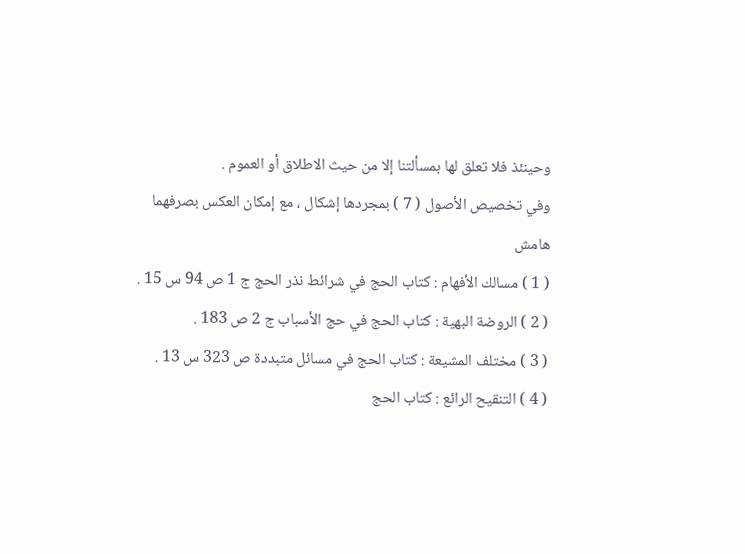وحينئذ فلا تعلق لها بمسألتنا إلا من حيث الاطلاق أو العموم .
وفي تخصيص الأصول ( 7 ) بمجردها إشكال ، مع إمكان العكس بصرفهما
هامش
( 1 ) مسالك الأفهام : كتاب الحج في شرائط نذر الحج ج 1 ص 94 س 15 .
( 2 ) الروضة البهية : كتاب الحج في حج الأسباب ج 2 ص 183 .
( 3 ) مختلف المشيعة : كتاب الحج في مسائل متبددة ص 323 س 13 .
( 4 ) التنقيح الرائع : كتاب الحج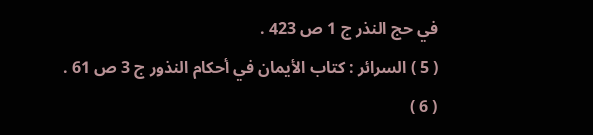في حج النذر ج 1 ص 423 .
( 5 ) السرائر : كتاب الأيمان في أحكام النذور ج 3 ص 61 .
( 6 )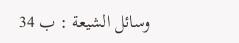وسائل الشيعة : ب 34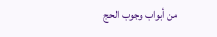من أبواب وجوب الحج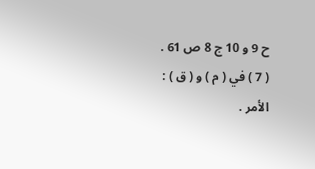ح 9 و 10 ج 8 ص 61 .
( 7 ) في ( م ) و ( ق ) : الأمر .